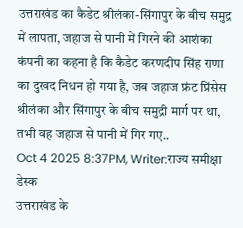उत्तराखंड का कैडेट श्रीलंका-सिंगापुर के बीच समुद्र में लापता, जहाज से पानी में गिरने की आशंका
कंपनी का कहना है कि कैडेट करणदीप सिंह राणा का दुखद निधन हो गया है, जब जहाज फ्रंट प्रिंसेस श्रीलंका और सिंगापुर के बीच समुद्री मार्ग पर था, तभी वह जहाज से पानी में गिर गए..
Oct 4 2025 8:37PM, Writer:राज्य समीक्षा डेस्क
उत्तराखंड के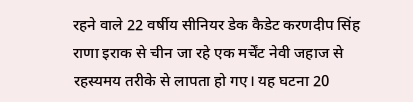रहने वाले 22 वर्षीय सीनियर डेक कैडेट करणदीप सिंह राणा इराक से चीन जा रहे एक मर्चेंट नेवी जहाज से रहस्यमय तरीके से लापता हो गए। यह घटना 20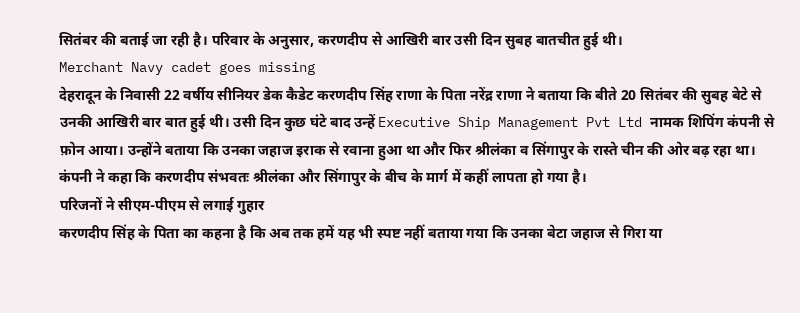सितंबर की बताई जा रही है। परिवार के अनुसार, करणदीप से आखिरी बार उसी दिन सुबह बातचीत हुई थी।
Merchant Navy cadet goes missing
देहरादून के निवासी 22 वर्षीय सीनियर डेक कैडेट करणदीप सिंह राणा के पिता नरेंद्र राणा ने बताया कि बीते 20 सितंबर की सुबह बेटे से उनकी आखिरी बार बात हुई थी। उसी दिन कुछ घंटे बाद उन्हें Executive Ship Management Pvt Ltd नामक शिपिंग कंपनी से फ़ोन आया। उन्होंने बताया कि उनका जहाज इराक से रवाना हुआ था और फिर श्रीलंका व सिंगापुर के रास्ते चीन की ओर बढ़ रहा था। कंपनी ने कहा कि करणदीप संभवतः श्रीलंका और सिंगापुर के बीच के मार्ग में कहीं लापता हो गया है।
परिजनों ने सीएम-पीएम से लगाई गुहार
करणदीप सिंह के पिता का कहना है कि अब तक हमें यह भी स्पष्ट नहीं बताया गया कि उनका बेटा जहाज से गिरा या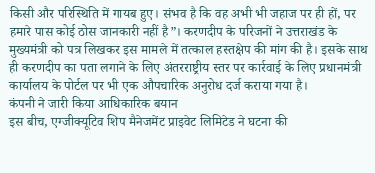किसी और परिस्थिति में गायब हुए। संभव है कि वह अभी भी जहाज पर ही हों, पर हमारे पास कोई ठोस जानकारी नहीं है”। करणदीप के परिजनों ने उत्तराखंड के मुख्यमंत्री को पत्र लिखकर इस मामले में तत्काल हस्तक्षेप की मांग की है। इसके साथ ही करणदीप का पता लगाने के लिए अंतरराष्ट्रीय स्तर पर कार्रवाई के लिए प्रधानमंत्री कार्यालय के पोर्टल पर भी एक औपचारिक अनुरोध दर्ज कराया गया है।
कंपनी ने जारी किया आधिकारिक बयान
इस बीच, एग्जीक्यूटिव शिप मैनेजमेंट प्राइवेट लिमिटेड ने घटना की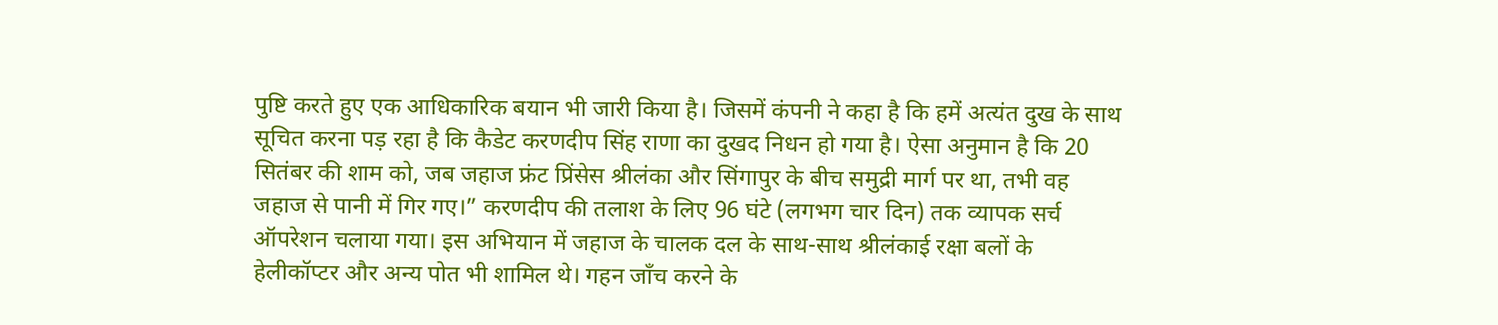पुष्टि करते हुए एक आधिकारिक बयान भी जारी किया है। जिसमें कंपनी ने कहा है कि हमें अत्यंत दुख के साथ सूचित करना पड़ रहा है कि कैडेट करणदीप सिंह राणा का दुखद निधन हो गया है। ऐसा अनुमान है कि 20 सितंबर की शाम को, जब जहाज फ्रंट प्रिंसेस श्रीलंका और सिंगापुर के बीच समुद्री मार्ग पर था, तभी वह जहाज से पानी में गिर गए।” करणदीप की तलाश के लिए 96 घंटे (लगभग चार दिन) तक व्यापक सर्च ऑपरेशन चलाया गया। इस अभियान में जहाज के चालक दल के साथ-साथ श्रीलंकाई रक्षा बलों के हेलीकॉप्टर और अन्य पोत भी शामिल थे। गहन जाँच करने के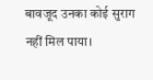बावजूद उनका कोई सुराग नहीं मिल पाया।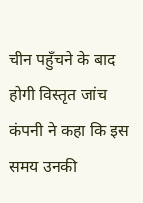चीन पहुँचने के बाद होगी विस्तृत जांच
कंपनी ने कहा कि इस समय उनकी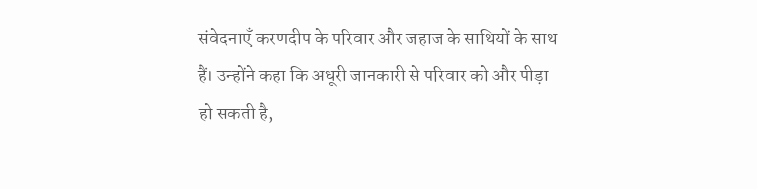संवेदनाएँ करणदीप के परिवार और जहाज के साथियों के साथ हैं। उन्होंने कहा कि अधूरी जानकारी से परिवार को और पीड़ा हो सकती है,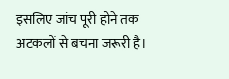इसलिए जांच पूरी होने तक अटकलों से बचना जरूरी है।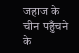जहाज के चीन पहुँचने के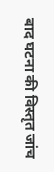बाद घटना की विस्तृत जांच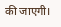की जाएगी।